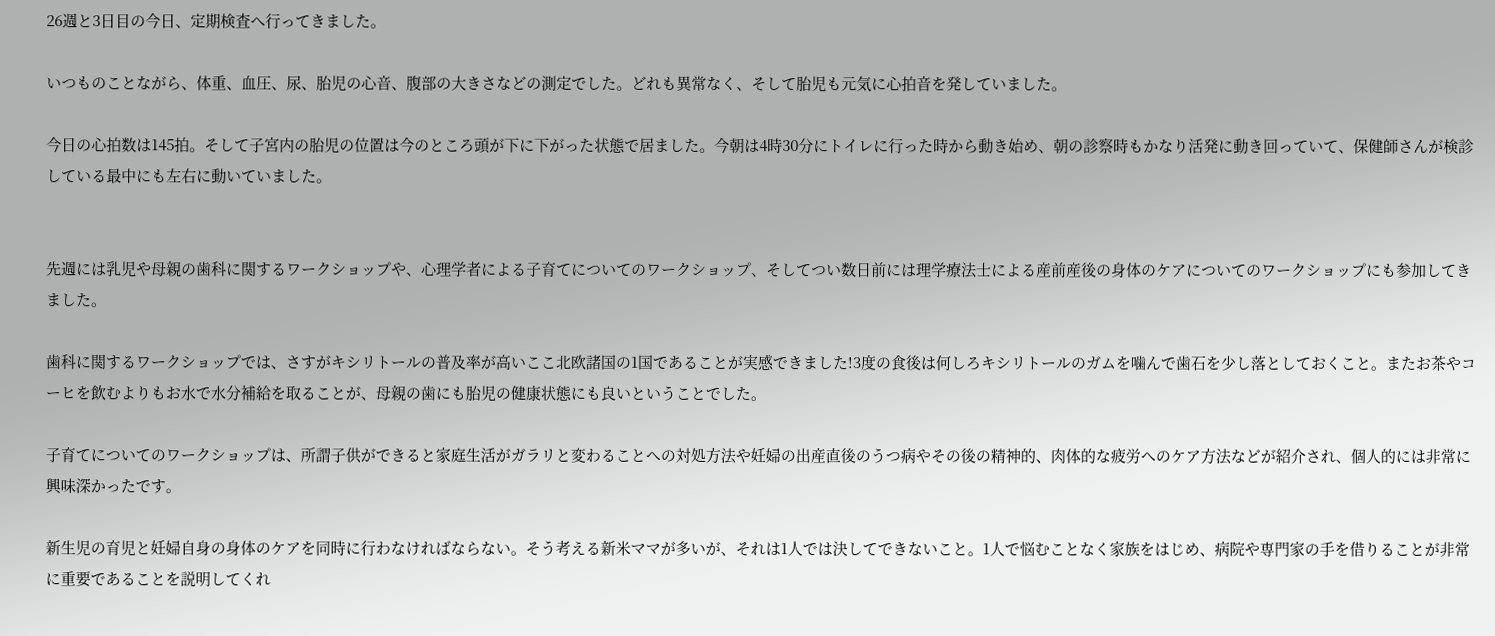26週と3日目の今日、定期検査へ行ってきました。

いつものことながら、体重、血圧、尿、胎児の心音、腹部の大きさなどの測定でした。どれも異常なく、そして胎児も元気に心拍音を発していました。

今日の心拍数は145拍。そして子宮内の胎児の位置は今のところ頭が下に下がった状態で居ました。今朝は4時30分にトイレに行った時から動き始め、朝の診察時もかなり活発に動き回っていて、保健師さんが検診している最中にも左右に動いていました。


先週には乳児や母親の歯科に関するワークショップや、心理学者による子育てについてのワークショップ、そしてつい数日前には理学療法士による産前産後の身体のケアについてのワークショップにも参加してきました。

歯科に関するワークショップでは、さすがキシリトールの普及率が高いここ北欧諸国の1国であることが実感できました!3度の食後は何しろキシリトールのガムを噛んで歯石を少し落としておくこと。またお茶やコーヒを飲むよりもお水で水分補給を取ることが、母親の歯にも胎児の健康状態にも良いということでした。

子育てについてのワークショップは、所謂子供ができると家庭生活がガラリと変わることへの対処方法や妊婦の出産直後のうつ病やその後の精神的、肉体的な疲労へのケア方法などが紹介され、個人的には非常に興味深かったです。

新生児の育児と妊婦自身の身体のケアを同時に行わなければならない。そう考える新米ママが多いが、それは1人では決してできないこと。1人で悩むことなく家族をはじめ、病院や専門家の手を借りることが非常に重要であることを説明してくれ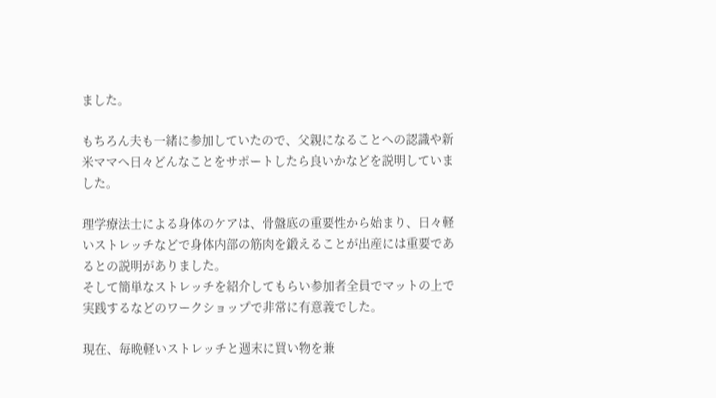ました。

もちろん夫も一緒に参加していたので、父親になることへの認識や新米ママへ日々どんなことをサポートしたら良いかなどを説明していました。

理学療法士による身体のケアは、骨盤底の重要性から始まり、日々軽いストレッチなどで身体内部の筋肉を鍛えることが出産には重要であるとの説明がありました。
そして簡単なストレッチを紹介してもらい参加者全員でマットの上で実践するなどのワークショップで非常に有意義でした。

現在、毎晩軽いストレッチと週末に買い物を兼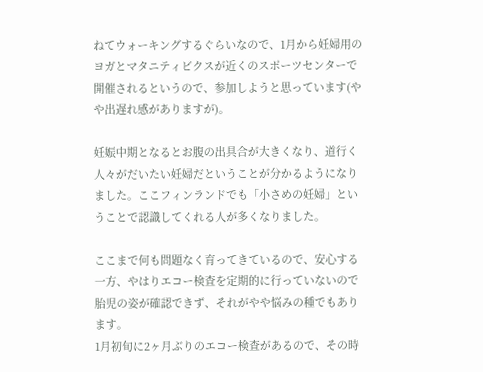ねてウォーキングするぐらいなので、1月から妊婦用のヨガとマタニティビクスが近くのスポーツセンターで開催されるというので、参加しようと思っています(やや出遅れ感がありますが)。

妊娠中期となるとお腹の出具合が大きくなり、道行く人々がだいたい妊婦だということが分かるようになりました。ここフィンランドでも「小さめの妊婦」ということで認識してくれる人が多くなりました。

ここまで何も問題なく育ってきているので、安心する一方、やはりエコー検査を定期的に行っていないので胎児の姿が確認できず、それがやや悩みの種でもあります。
1月初旬に2ヶ月ぶりのエコー検査があるので、その時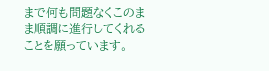まで何も問題なくこのまま順調に進行してくれることを願っています。